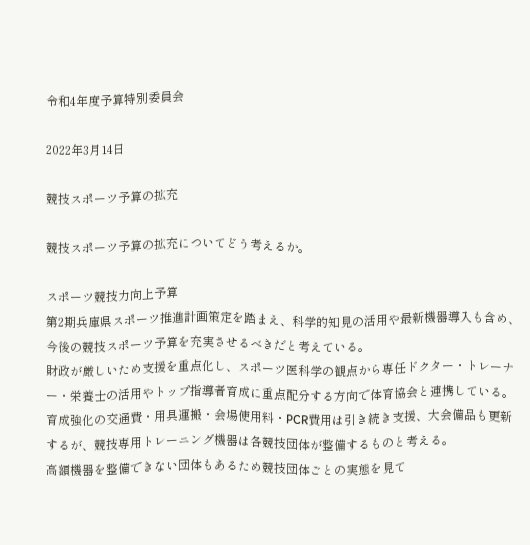令和4年度予算特別委員会

2022年3月14日

競技スポーツ予算の拡充

競技スポーツ予算の拡充についてどう考えるか。

スポーツ競技力向上予算
第2期兵庫県スポーツ推進計画策定を踏まえ、科学的知見の活用や最新機器導入も含め、今後の競技スポーツ予算を充実させるべきだと考えている。
財政が厳しいため支援を重点化し、スポーツ医科学の観点から専任ドクター・トレーナー・栄養士の活用やトップ指導者育成に重点配分する方向で体育協会と連携している。
育成強化の交通費・用具運搬・会場使用料・PCR費用は引き続き支援、大会備品も更新するが、競技専用トレーニング機器は各競技団体が整備するものと考える。
高額機器を整備できない団体もあるため競技団体ごとの実態を見て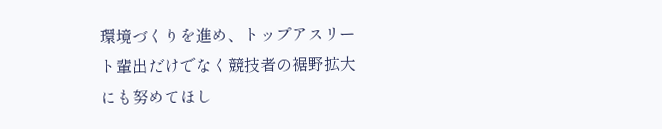環境づくりを進め、トップアスリート輩出だけでなく競技者の裾野拡大にも努めてほし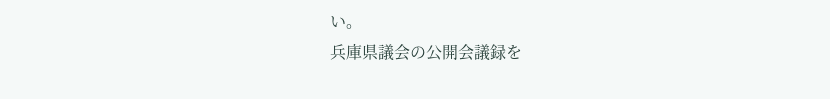い。
兵庫県議会の公開会議録を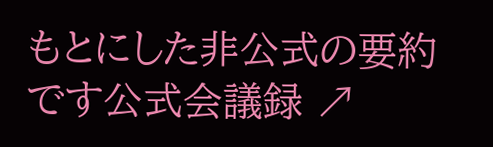もとにした非公式の要約です公式会議録 ↗